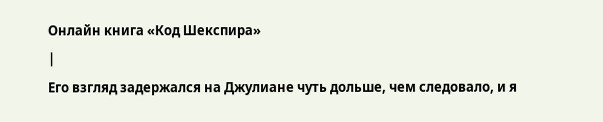Онлайн книга «Код Шекспира»
|
Его взгляд задержался на Джулиане чуть дольше, чем следовало, и я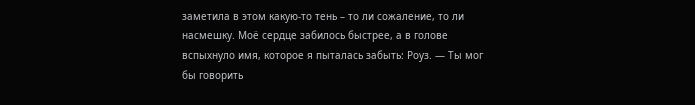заметила в этом какую-то тень – то ли сожаление, то ли насмешку. Моё сердце забилось быстрее, а в голове вспыхнуло имя, которое я пыталась забыть: Роуз. — Ты мог бы говорить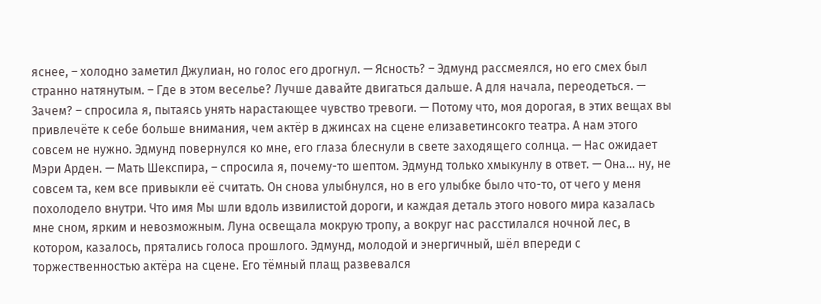яснее, – холодно заметил Джулиан, но голос его дрогнул. — Ясность? – Эдмунд рассмеялся, но его смех был странно натянутым. – Где в этом веселье? Лучше давайте двигаться дальше. А для начала, переодеться. — Зачем? – спросила я, пытаясь унять нарастающее чувство тревоги. — Потому что, моя дорогая, в этих вещах вы привлечёте к себе больше внимания, чем актёр в джинсах на сцене елизаветинсокго театра. А нам этого совсем не нужно. Эдмунд повернулся ко мне, его глаза блеснули в свете заходящего солнца. — Нас ожидает Мэри Арден. — Мать Шекспира, – спросила я, почему-то шептом. Эдмунд только хмыкунлу в ответ. — Она… ну, не совсем та, кем все привыкли её считать. Он снова улыбнулся, но в его улыбке было что-то, от чего у меня похолодело внутри. Что имя Мы шли вдоль извилистой дороги, и каждая деталь этого нового мира казалась мне сном, ярким и невозможным. Луна освещала мокрую тропу, а вокруг нас расстилался ночной лес, в котором, казалось, прятались голоса прошлого. Эдмунд, молодой и энергичный, шёл впереди с торжественностью актёра на сцене. Его тёмный плащ развевался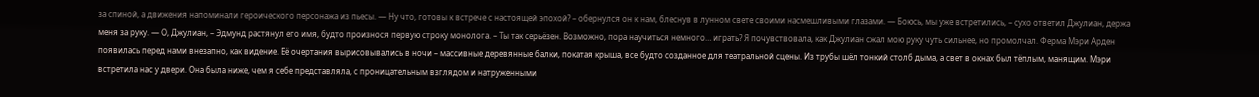за спиной, а движения напоминали героического персонажа из пьесы. — Ну что, готовы к встрече с настоящей эпохой? – обернулся он к нам, блеснув в лунном свете своими насмешливыми глазами. — Боюсь, мы уже встретились, – сухо ответил Джулиан, держа меня за руку. — О, Джулиан, – Эдмунд растянул его имя, будто произнося первую строку монолога. – Ты так серьёзен. Возможно, пора научиться немного… играть? Я почувствовала, как Джулиан сжал мою руку чуть сильнее, но промолчал. Ферма Мэри Арден появилась перед нами внезапно, как видение. Её очертания вырисовывались в ночи – массивные деревянные балки, покатая крыша, все будто созданное для театральной сцены. Из трубы шёл тонкий столб дыма, а свет в окнах был тёплым, манящим. Мэри встретила нас у двери. Она была ниже, чем я себе представляла, с проницательным взглядом и натруженными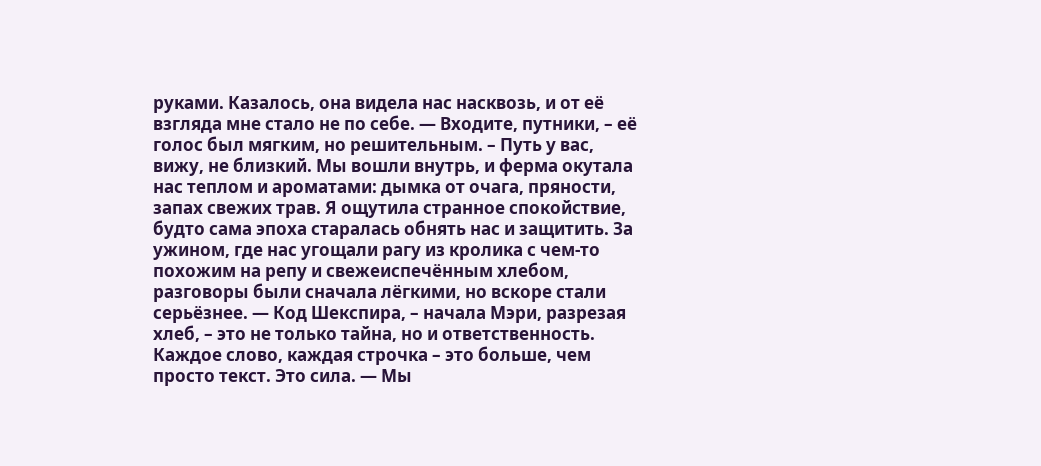руками. Казалось, она видела нас насквозь, и от её взгляда мне стало не по себе. — Входите, путники, – её голос был мягким, но решительным. – Путь у вас, вижу, не близкий. Мы вошли внутрь, и ферма окутала нас теплом и ароматами: дымка от очага, пряности, запах свежих трав. Я ощутила странное спокойствие, будто сама эпоха старалась обнять нас и защитить. За ужином, где нас угощали рагу из кролика с чем-то похожим на репу и свежеиспечённым хлебом, разговоры были сначала лёгкими, но вскоре стали серьёзнее. — Код Шекспира, – начала Мэри, разрезая хлеб, – это не только тайна, но и ответственность. Каждое слово, каждая строчка – это больше, чем просто текст. Это сила. — Мы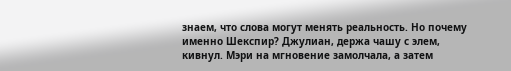знаем, что слова могут менять реальность. Но почему именно Шекспир? Джулиан, держа чашу с элем, кивнул. Мэри на мгновение замолчала, а затем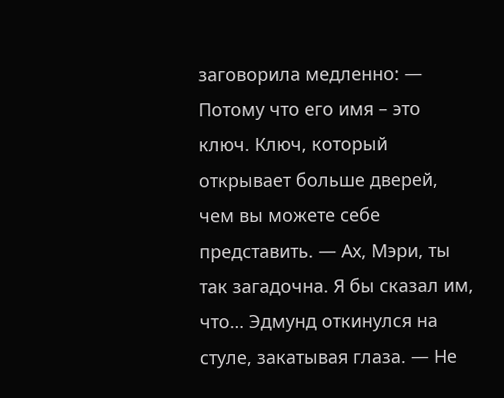заговорила медленно: — Потому что его имя – это ключ. Ключ, который открывает больше дверей, чем вы можете себе представить. — Ах, Мэри, ты так загадочна. Я бы сказал им, что… Эдмунд откинулся на стуле, закатывая глаза. — Не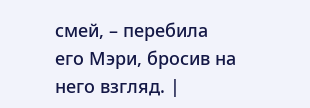смей, – перебила его Мэри, бросив на него взгляд. |